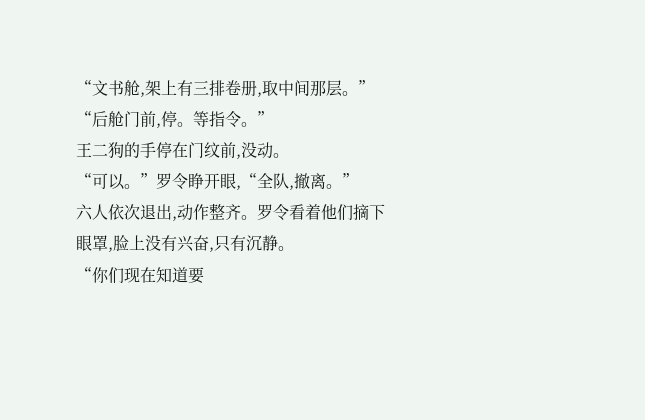“文书舱,架上有三排卷册,取中间那层。”
“后舱门前,停。等指令。”
王二狗的手停在门纹前,没动。
“可以。”罗令睁开眼,“全队,撤离。”
六人依次退出,动作整齐。罗令看着他们摘下眼罩,脸上没有兴奋,只有沉静。
“你们现在知道要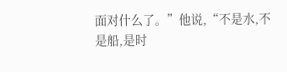面对什么了。”他说,“不是水,不是船,是时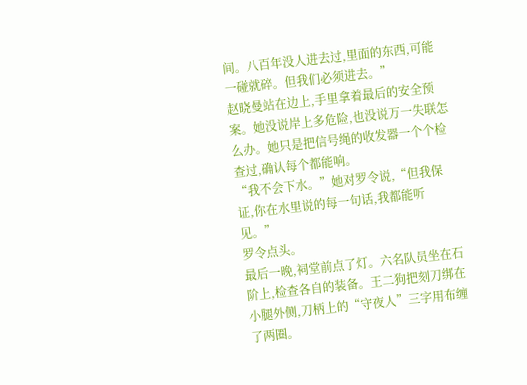间。八百年没人进去过,里面的东西,可能一碰就碎。但我们必须进去。”
赵晓曼站在边上,手里拿着最后的安全预案。她没说岸上多危险,也没说万一失联怎么办。她只是把信号绳的收发器一个个检查过,确认每个都能响。
“我不会下水。”她对罗令说,“但我保证,你在水里说的每一句话,我都能听见。”
罗令点头。
最后一晚,祠堂前点了灯。六名队员坐在石阶上,检查各自的装备。王二狗把刻刀绑在小腿外侧,刀柄上的“守夜人”三字用布缠了两圈。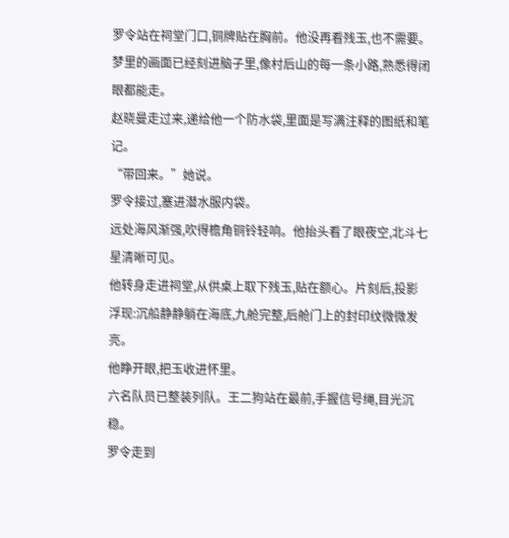罗令站在祠堂门口,铜牌贴在胸前。他没再看残玉,也不需要。梦里的画面已经刻进脑子里,像村后山的每一条小路,熟悉得闭眼都能走。
赵晓曼走过来,递给他一个防水袋,里面是写满注释的图纸和笔记。
“带回来。”她说。
罗令接过,塞进潜水服内袋。
远处海风渐强,吹得檐角铜铃轻响。他抬头看了眼夜空,北斗七星清晰可见。
他转身走进祠堂,从供桌上取下残玉,贴在额心。片刻后,投影浮现:沉船静静躺在海底,九舱完整,后舱门上的封印纹微微发亮。
他睁开眼,把玉收进怀里。
六名队员已整装列队。王二狗站在最前,手握信号绳,目光沉稳。
罗令走到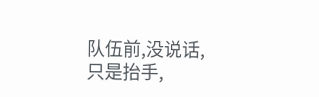队伍前,没说话,只是抬手,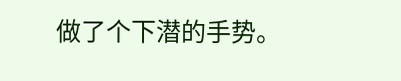做了个下潜的手势。